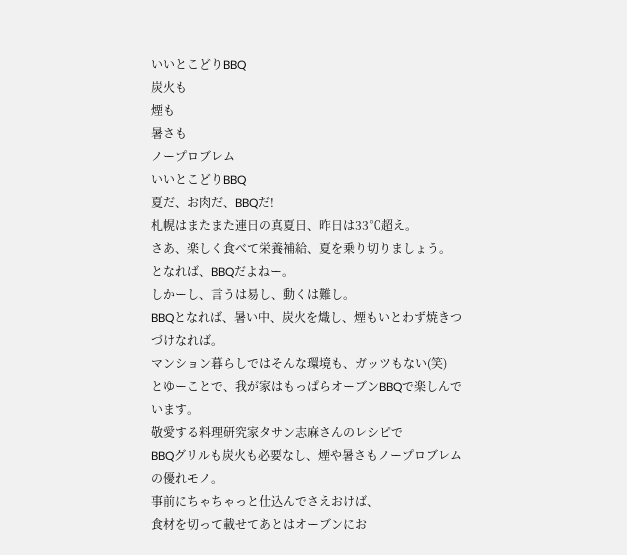いいとこどりBBQ
炭火も
煙も
暑さも
ノープロブレム
いいとこどりBBQ
夏だ、お肉だ、BBQだ!
札幌はまたまた連日の真夏日、昨日は33℃超え。
さあ、楽しく食べて栄養補給、夏を乗り切りましょう。
となれば、BBQだよねー。
しかーし、言うは易し、動くは難し。
BBQとなれば、暑い中、炭火を熾し、煙もいとわず焼きつづけなれば。
マンション暮らしではそんな環境も、ガッツもない(笑)
とゆーことで、我が家はもっぱらオーブンBBQで楽しんでいます。
敬愛する料理研究家タサン志麻さんのレシピで
BBQグリルも炭火も必要なし、煙や暑さもノープロブレムの優れモノ。
事前にちゃちゃっと仕込んでさえおけば、
食材を切って載せてあとはオーブンにお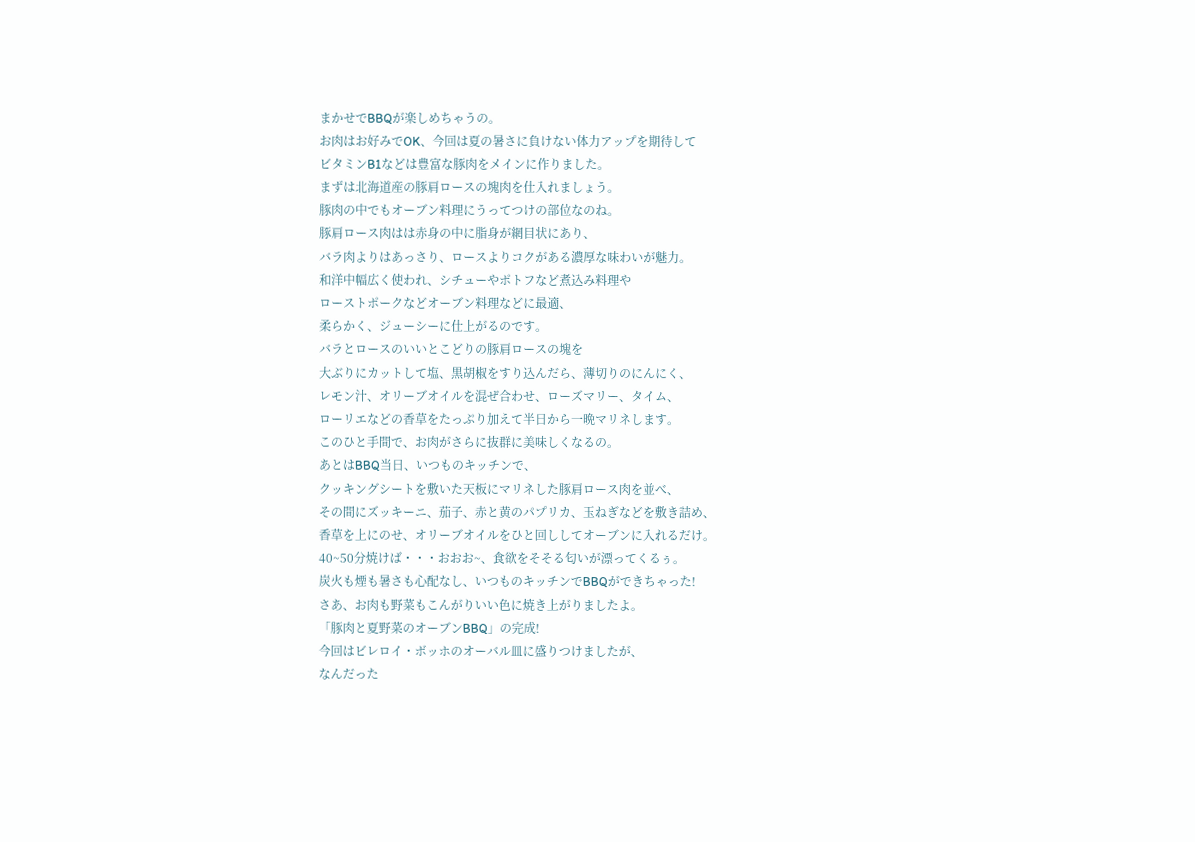まかせでBBQが楽しめちゃうの。
お肉はお好みでOK、今回は夏の暑さに負けない体力アップを期待して
ビタミンB1などは豊富な豚肉をメインに作りました。
まずは北海道産の豚肩ロースの塊肉を仕入れましょう。
豚肉の中でもオーブン料理にうってつけの部位なのね。
豚肩ロース肉はは赤身の中に脂身が網目状にあり、
バラ肉よりはあっさり、ロースよりコクがある濃厚な味わいが魅力。
和洋中幅広く使われ、シチューやポトフなど煮込み料理や
ローストポークなどオーブン料理などに最適、
柔らかく、ジューシーに仕上がるのです。
バラとロースのいいとこどりの豚肩ロースの塊を
大ぶりにカットして塩、黒胡椒をすり込んだら、薄切りのにんにく、
レモン汁、オリーブオイルを混ぜ合わせ、ローズマリー、タイム、
ローリエなどの香草をたっぷり加えて半日から一晩マリネします。
このひと手間で、お肉がさらに抜群に美味しくなるの。
あとはBBQ当日、いつものキッチンで、
クッキングシートを敷いた天板にマリネした豚肩ロース肉を並べ、
その間にズッキーニ、茄子、赤と黄のパプリカ、玉ねぎなどを敷き詰め、
香草を上にのせ、オリーブオイルをひと回ししてオーブンに入れるだけ。
40~50分焼けば・・・おおお~、食欲をそそる匂いが漂ってくるぅ。
炭火も煙も暑さも心配なし、いつものキッチンでBBQができちゃった!
さあ、お肉も野菜もこんがりいい色に焼き上がりましたよ。
「豚肉と夏野菜のオーブンBBQ」の完成!
今回はビレロイ・ボッホのオーバル皿に盛りつけましたが、
なんだった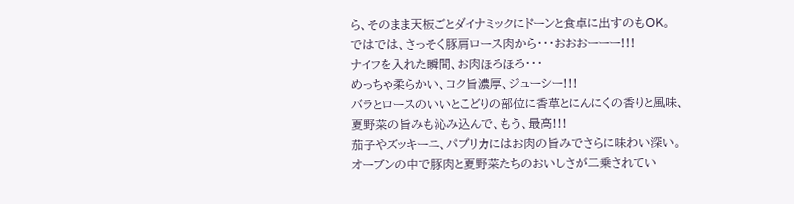ら、そのまま天板ごとダイナミックにドーンと食卓に出すのもOK。
ではでは、さっそく豚肩ロース肉から・・・おおおーーー!!!
ナイフを入れた瞬間、お肉ほろほろ・・・
めっちゃ柔らかい、コク旨濃厚、ジューシー!!!
バラとロースのいいとこどりの部位に香草とにんにくの香りと風味、
夏野菜の旨みも沁み込んで、もう、最高!!!
茄子やズッキーニ、パプリカにはお肉の旨みでさらに味わい深い。
オーブンの中で豚肉と夏野菜たちのおいしさが二乗されてい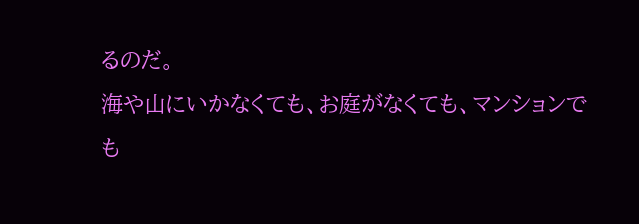るのだ。
海や山にいかなくても、お庭がなくても、マンションでも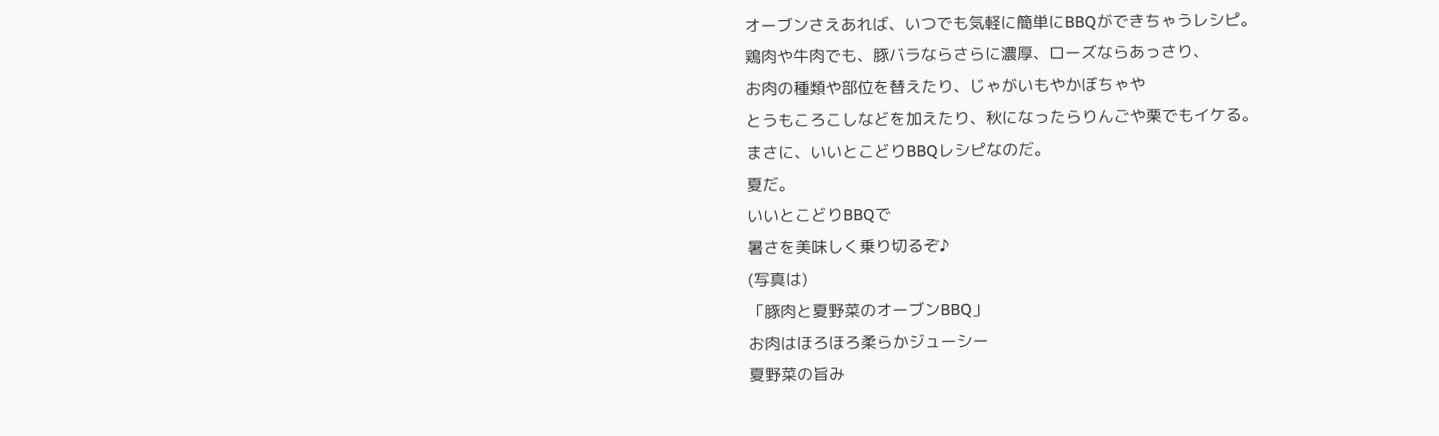オーブンさえあれば、いつでも気軽に簡単にBBQができちゃうレシピ。
鶏肉や牛肉でも、豚バラならさらに濃厚、ローズならあっさり、
お肉の種類や部位を替えたり、じゃがいもやかぼちゃや
とうもころこしなどを加えたり、秋になったらりんごや栗でもイケる。
まさに、いいとこどりBBQレシピなのだ。
夏だ。
いいとこどりBBQで
暑さを美味しく乗り切るぞ♪
(写真は)
「豚肉と夏野菜のオーブンBBQ」
お肉はほろほろ柔らかジューシー
夏野菜の旨み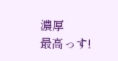濃厚
最高っす!